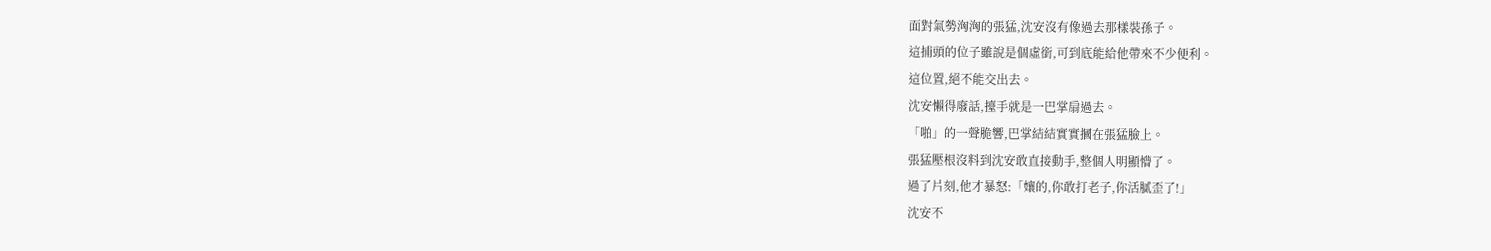面對氣勢洶洶的張猛,沈安沒有像過去那樣裝孫子。
這捕頭的位子雖說是個虛銜,可到底能給他帶來不少便利。
這位置,絕不能交出去。
沈安懶得廢話,擡手就是一巴掌扇過去。
「啪」的一聲脆響,巴掌結結實實摑在張猛臉上。
張猛壓根沒料到沈安敢直接動手,整個人明顯懵了。
過了片刻,他才暴怒:「孃的,你敢打老子,你活膩歪了!」
沈安不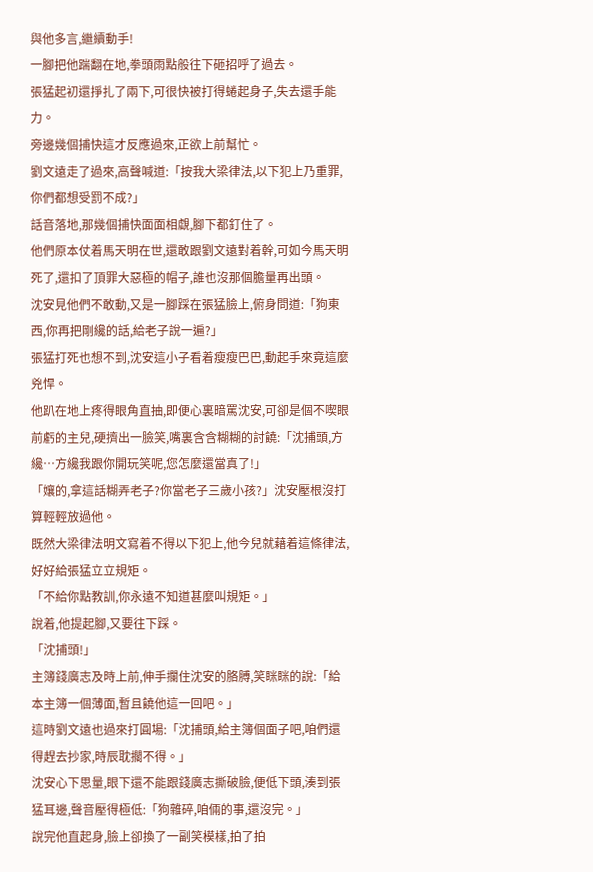與他多言,繼續動手!
一腳把他踹翻在地,拳頭雨點般往下砸招呼了過去。
張猛起初還掙扎了兩下,可很快被打得蜷起身子,失去還手能力。
旁邊幾個捕快這才反應過來,正欲上前幫忙。
劉文遠走了過來,高聲喊道:「按我大梁律法,以下犯上乃重罪,你們都想受罰不成?」
話音落地,那幾個捕快面面相覷,腳下都釘住了。
他們原本仗着馬天明在世,還敢跟劉文遠對着幹,可如今馬天明死了,還扣了頂罪大惡極的帽子,誰也沒那個膽量再出頭。
沈安見他們不敢動,又是一腳踩在張猛臉上,俯身問道:「狗東西,你再把剛纔的話,給老子說一遍?」
張猛打死也想不到,沈安這小子看着瘦瘦巴巴,動起手來竟這麼兇悍。
他趴在地上疼得眼角直抽,即便心裏暗罵沈安,可卻是個不喫眼前虧的主兒,硬擠出一臉笑,嘴裏含含糊糊的討饒:「沈捕頭,方纔…方纔我跟你開玩笑呢,您怎麼還當真了!」
「孃的,拿這話糊弄老子?你當老子三歲小孩?」沈安壓根沒打算輕輕放過他。
既然大梁律法明文寫着不得以下犯上,他今兒就藉着這條律法,好好給張猛立立規矩。
「不給你點教訓,你永遠不知道甚麼叫規矩。」
說着,他提起腳,又要往下踩。
「沈捕頭!」
主簿錢廣志及時上前,伸手攔住沈安的胳膊,笑眯眯的說:「給本主簿一個薄面,暫且饒他這一回吧。」
這時劉文遠也過來打圓場:「沈捕頭,給主簿個面子吧,咱們還得趕去抄家,時辰耽擱不得。」
沈安心下思量,眼下還不能跟錢廣志撕破臉,便低下頭,湊到張猛耳邊,聲音壓得極低:「狗雜碎,咱倆的事,還沒完。」
說完他直起身,臉上卻換了一副笑模樣,拍了拍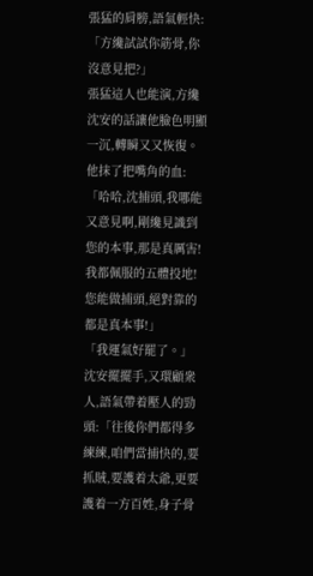張猛的肩膀,語氣輕快:「方纔試試你筋骨,你沒意見把?」
張猛這人也能演,方纔沈安的話讓他臉色明顯一沉,轉瞬又又恢復。
他抹了把嘴角的血:「哈哈,沈捕頭,我哪能又意見啊,剛纔見識到您的本事,那是真厲害!我都佩服的五體投地!您能做捕頭,絕對靠的都是真本事!」
「我運氣好罷了。」
沈安擺擺手,又環顧衆人,語氣帶着壓人的勁頭:「往後你們都得多練練,咱們當捕快的,要抓賊,要護着太爺,更要護着一方百姓,身子骨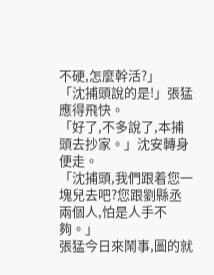不硬,怎麼幹活?」
「沈捕頭說的是!」張猛應得飛快。
「好了,不多說了,本捕頭去抄家。」沈安轉身便走。
「沈捕頭,我們跟着您一塊兒去吧?您跟劉縣丞兩個人,怕是人手不夠。」
張猛今日來鬧事,圖的就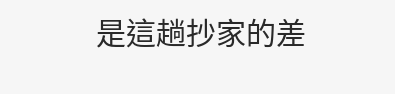是這趟抄家的差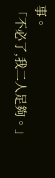事。
「不必了,我二人足夠。」